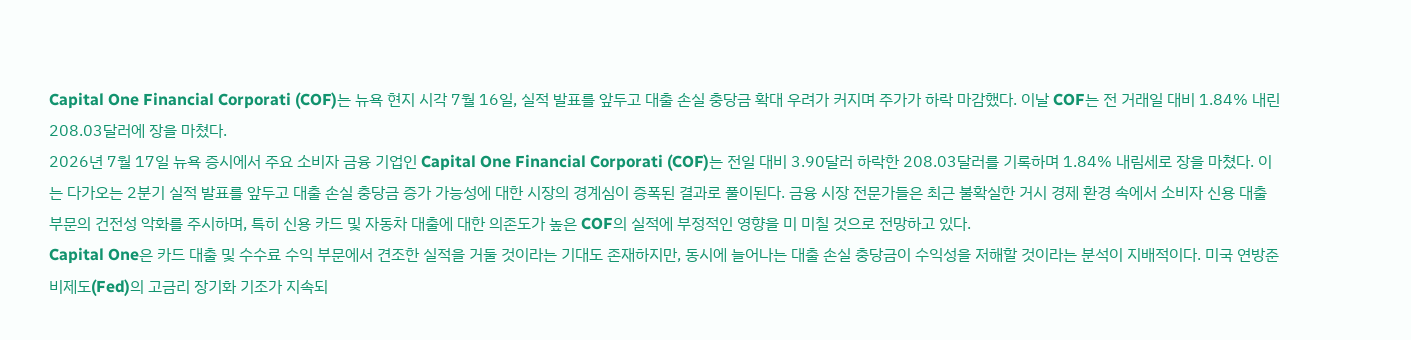Capital One Financial Corporati (COF)는 뉴욕 현지 시각 7월 16일, 실적 발표를 앞두고 대출 손실 충당금 확대 우려가 커지며 주가가 하락 마감했다. 이날 COF는 전 거래일 대비 1.84% 내린 208.03달러에 장을 마쳤다.
2026년 7월 17일 뉴욕 증시에서 주요 소비자 금융 기업인 Capital One Financial Corporati (COF)는 전일 대비 3.90달러 하락한 208.03달러를 기록하며 1.84% 내림세로 장을 마쳤다. 이는 다가오는 2분기 실적 발표를 앞두고 대출 손실 충당금 증가 가능성에 대한 시장의 경계심이 증폭된 결과로 풀이된다. 금융 시장 전문가들은 최근 불확실한 거시 경제 환경 속에서 소비자 신용 대출 부문의 건전성 악화를 주시하며, 특히 신용 카드 및 자동차 대출에 대한 의존도가 높은 COF의 실적에 부정적인 영향을 미 미칠 것으로 전망하고 있다.
Capital One은 카드 대출 및 수수료 수익 부문에서 견조한 실적을 거둘 것이라는 기대도 존재하지만, 동시에 늘어나는 대출 손실 충당금이 수익성을 저해할 것이라는 분석이 지배적이다. 미국 연방준비제도(Fed)의 고금리 장기화 기조가 지속되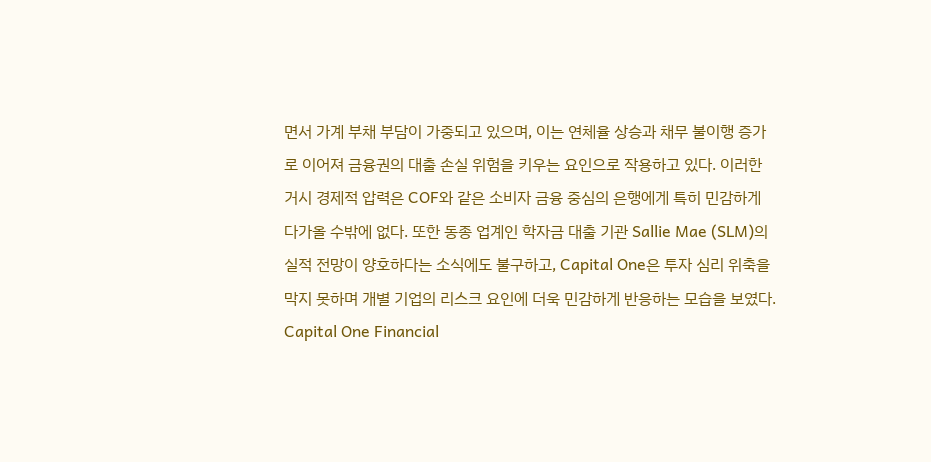면서 가계 부채 부담이 가중되고 있으며, 이는 연체율 상승과 채무 불이행 증가로 이어져 금융권의 대출 손실 위험을 키우는 요인으로 작용하고 있다. 이러한 거시 경제적 압력은 COF와 같은 소비자 금융 중심의 은행에게 특히 민감하게 다가올 수밖에 없다. 또한 동종 업계인 학자금 대출 기관 Sallie Mae (SLM)의 실적 전망이 양호하다는 소식에도 불구하고, Capital One은 투자 심리 위축을 막지 못하며 개별 기업의 리스크 요인에 더욱 민감하게 반응하는 모습을 보였다.
Capital One Financial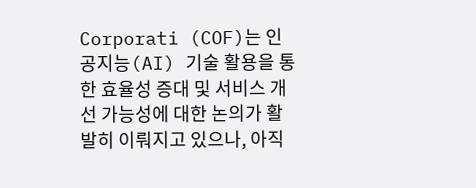Corporati (COF)는 인공지능(AI) 기술 활용을 통한 효율성 증대 및 서비스 개선 가능성에 대한 논의가 활발히 이뤄지고 있으나, 아직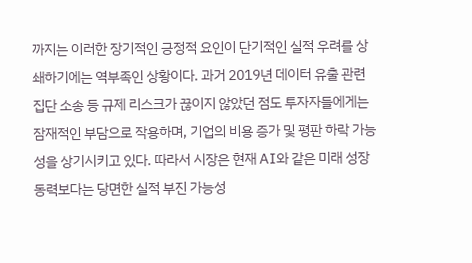까지는 이러한 장기적인 긍정적 요인이 단기적인 실적 우려를 상쇄하기에는 역부족인 상황이다. 과거 2019년 데이터 유출 관련 집단 소송 등 규제 리스크가 끊이지 않았던 점도 투자자들에게는 잠재적인 부담으로 작용하며, 기업의 비용 증가 및 평판 하락 가능성을 상기시키고 있다. 따라서 시장은 현재 AI와 같은 미래 성장 동력보다는 당면한 실적 부진 가능성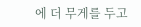에 더 무게를 두고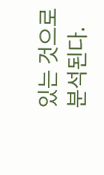있는 것으로 분석된다.